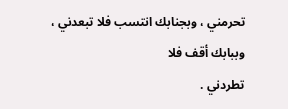تحرمني ، وبجنابك انتسب فلا تبعدني ، وببابك أقف فلا
تطردني .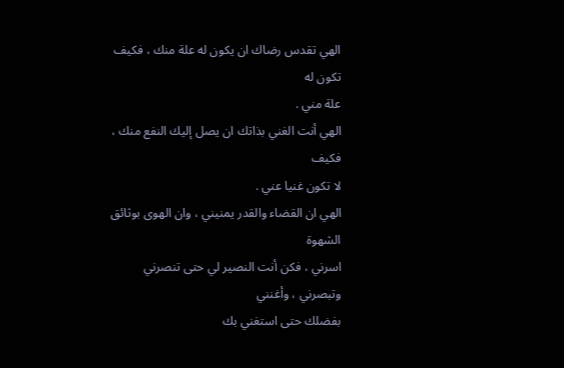الهي تقدس رضاك ان يكون له علة منك ، فكيف تكون له
علة مني .
الهي أنت الغني بذاتك ان يصل إليك النفع منك ، فكيف
لا تكون غنيا عني .
الهي ان القضاء والقدر يمنيني ، وان الهوى بوثائق الشهوة
اسرني ، فكن أنت النصير لي حتى تنصرني وتبصرني ، وأغنني
بفضلك حتى استغني بك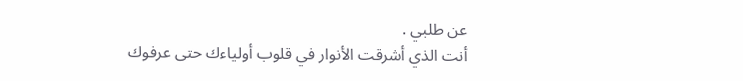عن طلبي .
أنت الذي أشرقت الأنوار في قلوب أولياءك حتى عرفوك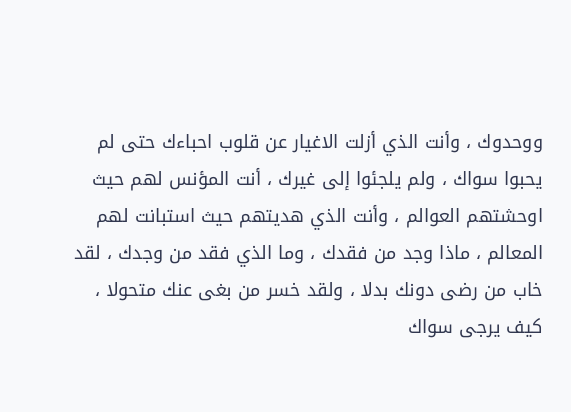ووحدوك ، وأنت الذي أزلت الاغيار عن قلوب احباءك حتى لم
يحبوا سواك ، ولم يلجئوا إلى غيرك ، أنت المؤنس لهم حيث
اوحشتهم العوالم ، وأنت الذي هديتهم حيث استبانت لهم
المعالم ، ماذا وجد من فقدك ، وما الذي فقد من وجدك ، لقد
خاب من رضى دونك بدلا ، ولقد خسر من بغى عنك متحولا ،
كيف يرجى سواك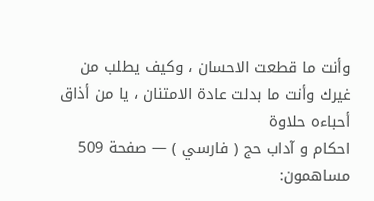وأنت ما قطعت الاحسان ، وكيف يطلب من
غيرك وأنت ما بدلت عادة الامتنان ، يا من أذاق أحباءه حلاوة
احكام و آداب حج ( فارسي ) — صفحة 509
مساهمون: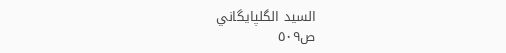السيد الگلپايگاني
ص٥٠٩